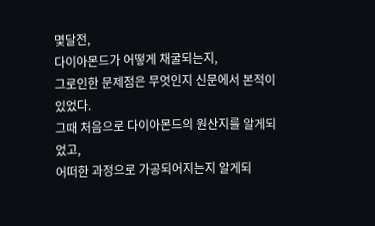몇달전,
다이아몬드가 어떻게 채굴되는지,
그로인한 문제점은 무엇인지 신문에서 본적이 있었다.
그때 처음으로 다이아몬드의 원산지를 알게되었고,
어떠한 과정으로 가공되어지는지 알게되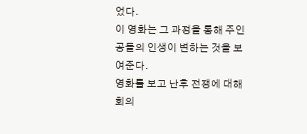었다.
이 영화는 그 과정을 통해 주인공들의 인생이 변하는 것을 보여준다.
영화를 보고 난후 전쟁에 대해 회의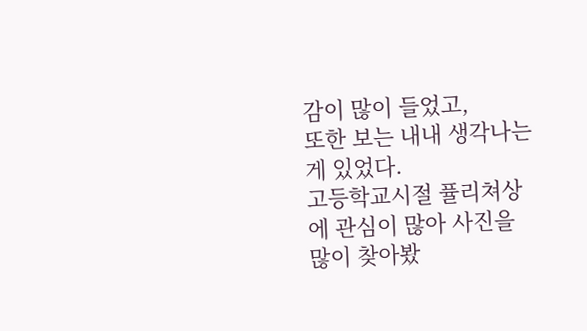감이 많이 들었고,
또한 보는 내내 생각나는게 있었다.
고등학교시절 퓰리쳐상에 관심이 많아 사진을 많이 찾아봤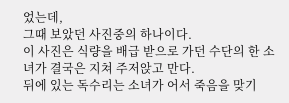었는데,
그때 보았던 사진중의 하나이다.
이 사진은 식량을 배급 받으로 가던 수단의 한 소녀가 결국은 지쳐 주저앉고 만다.
뒤에 있는 독수리는 소녀가 어서 죽음을 맞기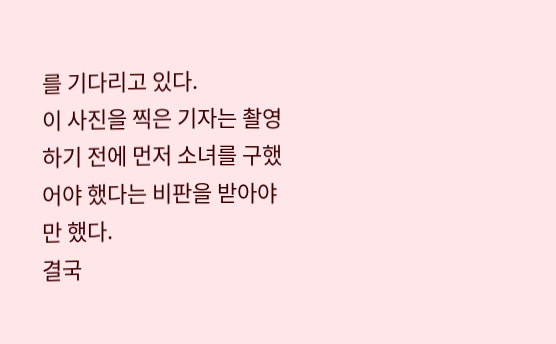를 기다리고 있다.
이 사진을 찍은 기자는 촬영하기 전에 먼저 소녀를 구했어야 했다는 비판을 받아야만 했다.
결국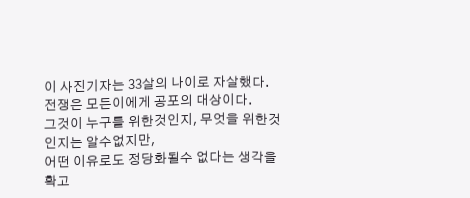이 사진기자는 33살의 나이로 자살했다.
전쟁은 모든이에게 공포의 대상이다.
그것이 누구를 위한것인지, 무엇을 위한것인지는 알수없지만,
어떤 이유로도 정당화될수 없다는 생각을 확고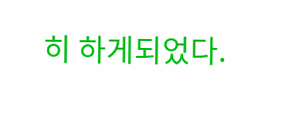히 하게되었다.